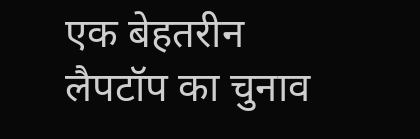एक बेहतरीन लैपटॉप का चुनाव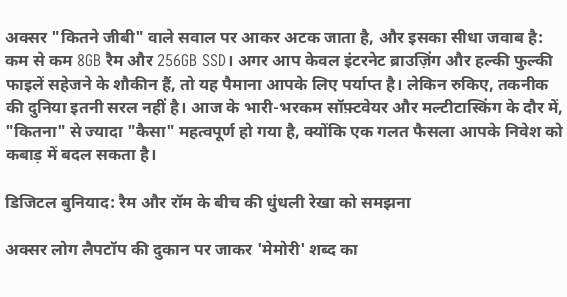अक्सर "कितने जीबी" वाले सवाल पर आकर अटक जाता है, और इसका सीधा जवाब है: कम से कम 8GB रैम और 256GB SSD। अगर आप केवल इंटरनेट ब्राउज़िंग और हल्की फुल्की फाइलें सहेजने के शौकीन हैं, तो यह पैमाना आपके लिए पर्याप्त है। लेकिन रुकिए, तकनीक की दुनिया इतनी सरल नहीं है। आज के भारी-भरकम सॉफ़्टवेयर और मल्टीटास्किंग के दौर में, "कितना" से ज्यादा "कैसा" महत्वपूर्ण हो गया है, क्योंकि एक गलत फैसला आपके निवेश को कबाड़ में बदल सकता है।

डिजिटल बुनियाद: रैम और रॉम के बीच की धुंधली रेखा को समझना

अक्सर लोग लैपटॉप की दुकान पर जाकर 'मेमोरी' शब्द का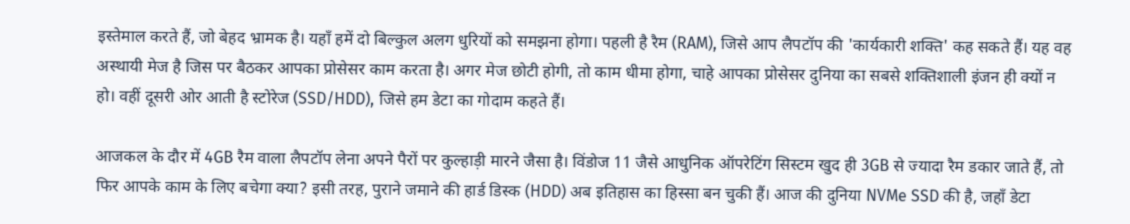इस्तेमाल करते हैं, जो बेहद भ्रामक है। यहाँ हमें दो बिल्कुल अलग धुरियों को समझना होगा। पहली है रैम (RAM), जिसे आप लैपटॉप की 'कार्यकारी शक्ति' कह सकते हैं। यह वह अस्थायी मेज है जिस पर बैठकर आपका प्रोसेसर काम करता है। अगर मेज छोटी होगी, तो काम धीमा होगा, चाहे आपका प्रोसेसर दुनिया का सबसे शक्तिशाली इंजन ही क्यों न हो। वहीं दूसरी ओर आती है स्टोरेज (SSD/HDD), जिसे हम डेटा का गोदाम कहते हैं।

आजकल के दौर में 4GB रैम वाला लैपटॉप लेना अपने पैरों पर कुल्हाड़ी मारने जैसा है। विंडोज 11 जैसे आधुनिक ऑपरेटिंग सिस्टम खुद ही 3GB से ज्यादा रैम डकार जाते हैं, तो फिर आपके काम के लिए बचेगा क्या? इसी तरह, पुराने जमाने की हार्ड डिस्क (HDD) अब इतिहास का हिस्सा बन चुकी हैं। आज की दुनिया NVMe SSD की है, जहाँ डेटा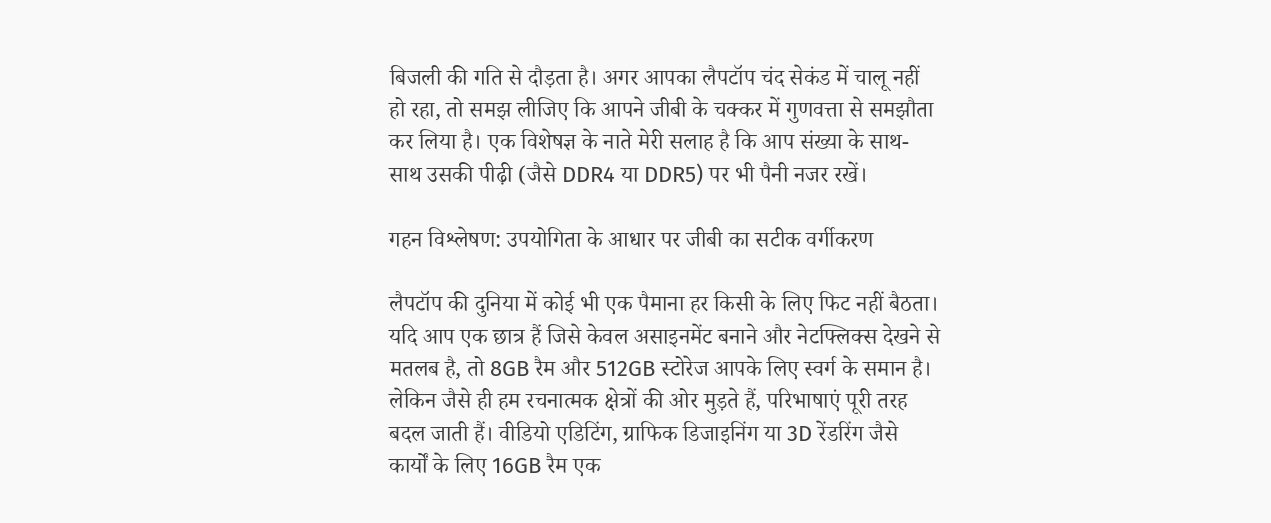बिजली की गति से दौड़ता है। अगर आपका लैपटॉप चंद सेकंड में चालू नहीं हो रहा, तो समझ लीजिए कि आपने जीबी के चक्कर में गुणवत्ता से समझौता कर लिया है। एक विशेषज्ञ के नाते मेरी सलाह है कि आप संख्या के साथ-साथ उसकी पीढ़ी (जैसे DDR4 या DDR5) पर भी पैनी नजर रखें।

गहन विश्लेषण: उपयोगिता के आधार पर जीबी का सटीक वर्गीकरण

लैपटॉप की दुनिया में कोई भी एक पैमाना हर किसी के लिए फिट नहीं बैठता। यदि आप एक छात्र हैं जिसे केवल असाइनमेंट बनाने और नेटफ्लिक्स देखने से मतलब है, तो 8GB रैम और 512GB स्टोरेज आपके लिए स्वर्ग के समान है। लेकिन जैसे ही हम रचनात्मक क्षेत्रों की ओर मुड़ते हैं, परिभाषाएं पूरी तरह बदल जाती हैं। वीडियो एडिटिंग, ग्राफिक डिजाइनिंग या 3D रेंडरिंग जैसे कार्यों के लिए 16GB रैम एक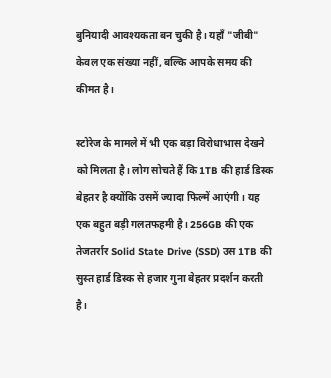बुनियादी आवश्यकता बन चुकी है। यहाँ "जीबी" केवल एक संख्या नहीं, बल्कि आपके समय की कीमत है।

स्टोरेज के मामले में भी एक बड़ा विरोधाभास देखने को मिलता है। लोग सोचते हैं कि 1TB की हार्ड डिस्क बेहतर है क्योंकि उसमें ज्यादा फिल्में आएंगी। यह एक बहुत बड़ी गलतफहमी है। 256GB की एक तेजतर्रार Solid State Drive (SSD) उस 1TB की सुस्त हार्ड डिस्क से हजार गुना बेहतर प्रदर्शन करती है।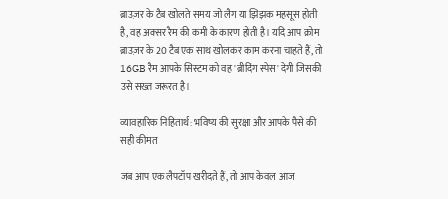ब्राउज़र के टैब खोलते समय जो लैग या झिझक महसूस होती है, वह अक्सर रैम की कमी के कारण होती है। यदि आप क्रोम ब्राउज़र के 20 टैब एक साथ खोलकर काम करना चाहते हैं, तो 16GB रैम आपके सिस्टम को वह 'ब्रीदिंग स्पेस' देगी जिसकी उसे सख्त जरूरत है।

व्यावहारिक निहितार्थ: भविष्य की सुरक्षा और आपके पैसे की सही कीमत

जब आप एक लैपटॉप खरीदते हैं, तो आप केवल आज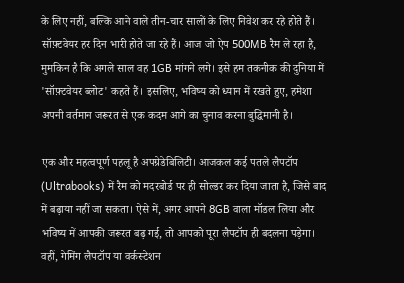के लिए नहीं, बल्कि आने वाले तीन-चार सालों के लिए निवेश कर रहे होते हैं। सॉफ़्टवेयर हर दिन भारी होते जा रहे हैं। आज जो ऐप 500MB रैम ले रहा है, मुमकिन है कि अगले साल वह 1GB मांगने लगे। इसे हम तकनीक की दुनिया में 'सॉफ़्टवेयर ब्लोट' कहते हैं। इसलिए, भविष्य को ध्यान में रखते हुए, हमेशा अपनी वर्तमान जरूरत से एक कदम आगे का चुनाव करना बुद्धिमानी है।

एक और महत्वपूर्ण पहलू है अपग्रेडेबिलिटी। आजकल कई पतले लैपटॉप (Ultrabooks) में रैम को मदरबोर्ड पर ही सोल्डर कर दिया जाता है, जिसे बाद में बढ़ाया नहीं जा सकता। ऐसे में, अगर आपने 8GB वाला मॉडल लिया और भविष्य में आपकी जरूरत बढ़ गई, तो आपको पूरा लैपटॉप ही बदलना पड़ेगा। वहीं, गेमिंग लैपटॉप या वर्कस्टेशन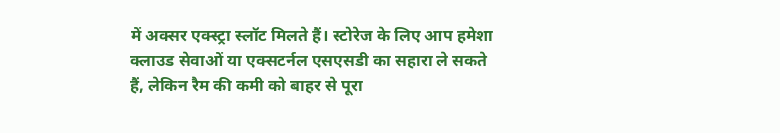में अक्सर एक्स्ट्रा स्लॉट मिलते हैं। स्टोरेज के लिए आप हमेशा क्लाउड सेवाओं या एक्सटर्नल एसएसडी का सहारा ले सकते हैं, लेकिन रैम की कमी को बाहर से पूरा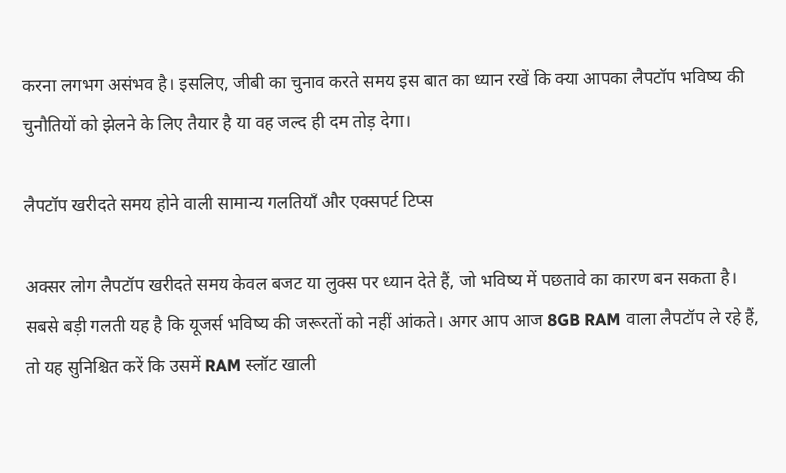करना लगभग असंभव है। इसलिए, जीबी का चुनाव करते समय इस बात का ध्यान रखें कि क्या आपका लैपटॉप भविष्य की चुनौतियों को झेलने के लिए तैयार है या वह जल्द ही दम तोड़ देगा।

लैपटॉप खरीदते समय होने वाली सामान्य गलतियाँ और एक्सपर्ट टिप्स

अक्सर लोग लैपटॉप खरीदते समय केवल बजट या लुक्स पर ध्यान देते हैं, जो भविष्य में पछतावे का कारण बन सकता है। सबसे बड़ी गलती यह है कि यूजर्स भविष्य की जरूरतों को नहीं आंकते। अगर आप आज 8GB RAM वाला लैपटॉप ले रहे हैं, तो यह सुनिश्चित करें कि उसमें RAM स्लॉट खाली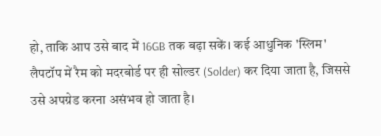हो, ताकि आप उसे बाद में 16GB तक बढ़ा सकें। कई आधुनिक 'स्लिम' लैपटॉप में रैम को मदरबोर्ड पर ही सोल्डर (Solder) कर दिया जाता है, जिससे उसे अपग्रेड करना असंभव हो जाता है।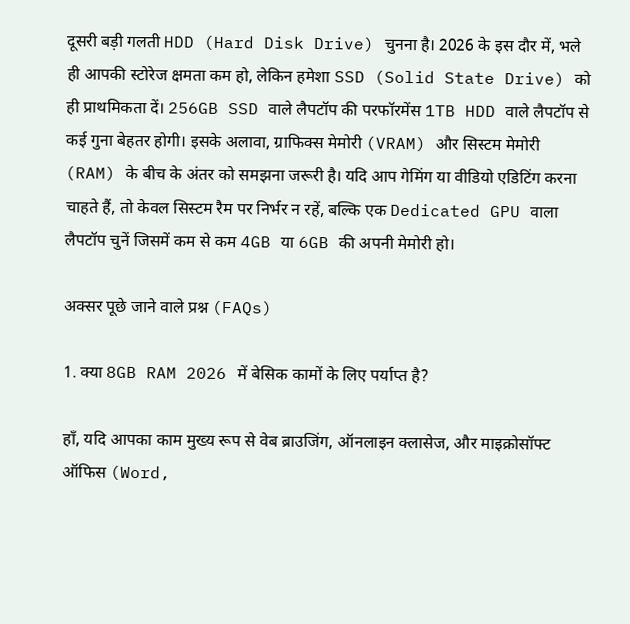दूसरी बड़ी गलती HDD (Hard Disk Drive) चुनना है। 2026 के इस दौर में, भले ही आपकी स्टोरेज क्षमता कम हो, लेकिन हमेशा SSD (Solid State Drive) को ही प्राथमिकता दें। 256GB SSD वाले लैपटॉप की परफॉरमेंस 1TB HDD वाले लैपटॉप से कई गुना बेहतर होगी। इसके अलावा, ग्राफिक्स मेमोरी (VRAM) और सिस्टम मेमोरी (RAM) के बीच के अंतर को समझना जरूरी है। यदि आप गेमिंग या वीडियो एडिटिंग करना चाहते हैं, तो केवल सिस्टम रैम पर निर्भर न रहें, बल्कि एक Dedicated GPU वाला लैपटॉप चुनें जिसमें कम से कम 4GB या 6GB की अपनी मेमोरी हो।

अक्सर पूछे जाने वाले प्रश्न (FAQs)

1. क्या 8GB RAM 2026 में बेसिक कामों के लिए पर्याप्त है?

हाँ, यदि आपका काम मुख्य रूप से वेब ब्राउजिंग, ऑनलाइन क्लासेज, और माइक्रोसॉफ्ट ऑफिस (Word,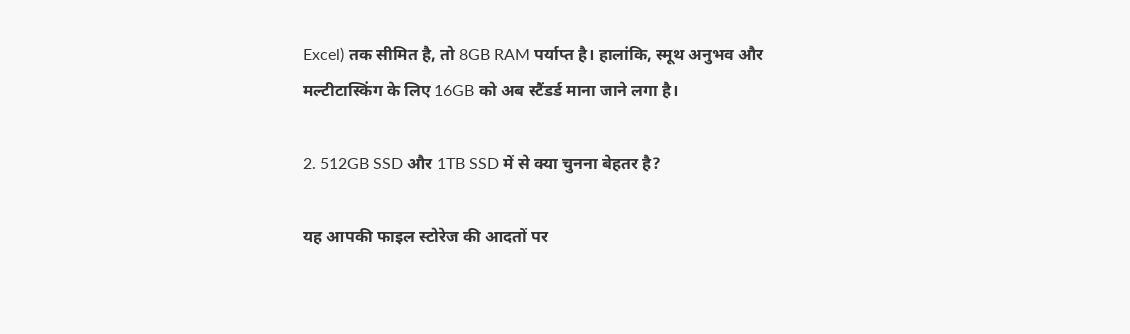Excel) तक सीमित है, तो 8GB RAM पर्याप्त है। हालांकि, स्मूथ अनुभव और मल्टीटास्किंग के लिए 16GB को अब स्टैंडर्ड माना जाने लगा है।

2. 512GB SSD और 1TB SSD में से क्या चुनना बेहतर है?

यह आपकी फाइल स्टोरेज की आदतों पर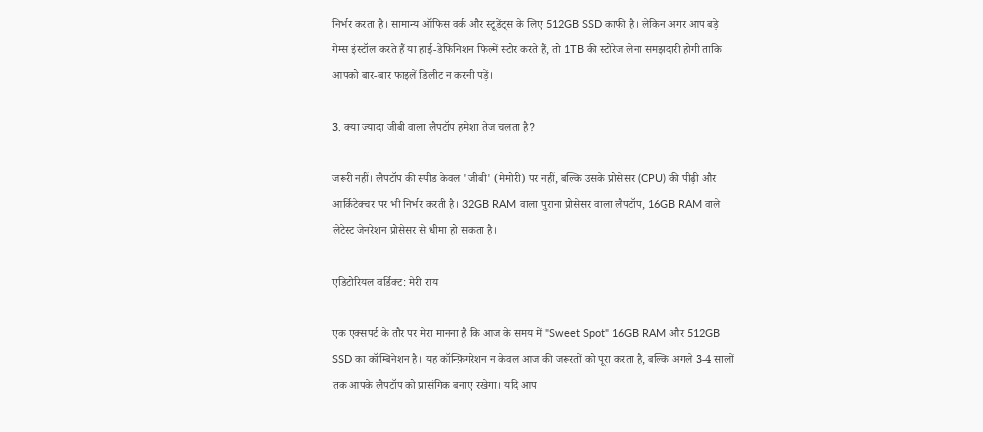निर्भर करता है। सामान्य ऑफिस वर्क और स्टूडेंट्स के लिए 512GB SSD काफी है। लेकिन अगर आप बड़े गेम्स इंस्टॉल करते हैं या हाई-डेफिनिशन फिल्में स्टोर करते हैं, तो 1TB की स्टोरेज लेना समझदारी होगी ताकि आपको बार-बार फाइलें डिलीट न करनी पड़ें।

3. क्या ज्यादा जीबी वाला लैपटॉप हमेशा तेज चलता है?

जरूरी नहीं। लैपटॉप की स्पीड केवल 'जीबी' (मेमोरी) पर नहीं, बल्कि उसके प्रोसेसर (CPU) की पीढ़ी और आर्किटेक्चर पर भी निर्भर करती है। 32GB RAM वाला पुराना प्रोसेसर वाला लैपटॉप, 16GB RAM वाले लेटेस्ट जेनरेशन प्रोसेसर से धीमा हो सकता है।

एडिटोरियल वर्डिक्ट: मेरी राय

एक एक्सपर्ट के तौर पर मेरा मानना है कि आज के समय में "Sweet Spot" 16GB RAM और 512GB SSD का कॉम्बिनेशन है। यह कॉन्फ़िगरेशन न केवल आज की जरूरतों को पूरा करता है, बल्कि अगले 3-4 सालों तक आपके लैपटॉप को प्रासंगिक बनाए रखेगा। यदि आप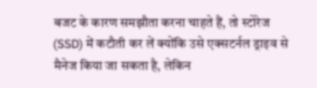बजट के कारण समझौता करना चाहते हैं, तो स्टोरेज (SSD) में कटौती कर लें क्योंकि उसे एक्सटर्नल ड्राइव से मैनेज किया जा सकता है, लेकिन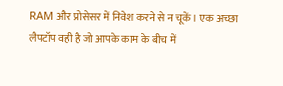RAM और प्रोसेसर में निवेश करने से न चूकें। एक अच्छा लैपटॉप वही है जो आपके काम के बीच में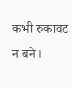कभी रुकावट न बने।